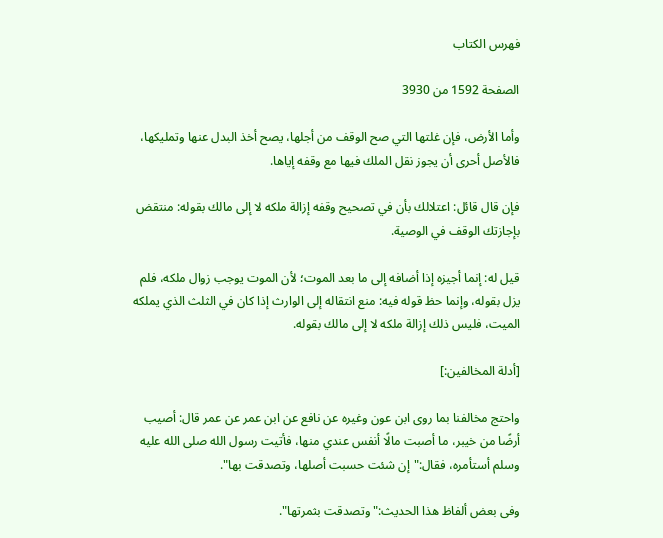فهرس الكتاب

الصفحة 1592 من 3930

وأما الأرض، فإن غلتها التي صح الوقف من أجلها، يصح أخذ البدل عنها وتمليكها، فالأصل أحرى أن يجوز نقل الملك فيها مع وقفه إياها.

فإن قال قائل: اعتلالك بأن في تصحيح وقفه إزالة ملكه لا إلى مالك بقوله: منتقض بإجازتك الوقف في الوصية.

قيل له: إنما أجيزه إذا أضافه إلى ما بعد الموت؛ لأن الموت يوجب زوال ملكه، فلم يزل بقوله، وإنما حظ قوله فيه: منع انتقاله إلى الوارث إذا كان في الثلث الذي يملكه الميت، فليس ذلك إزالة ملكه لا إلى مالك بقوله.

[أدلة المخالفين:]

واحتج مخالفنا بما روى ابن عون وغيره عن نافع عن ابن عمر عن عمر قال: أصيب أرضًا من خيبر، ما أصبت مالًا أنفس عندي منها، فأتيت رسول الله صلى الله عليه وسلم أستأمره، فقال:"إن شئت حسبت أصلها، وتصدقت بها".

وفى بعض ألفاظ هذا الحديث:"وتصدقت بثمرتها".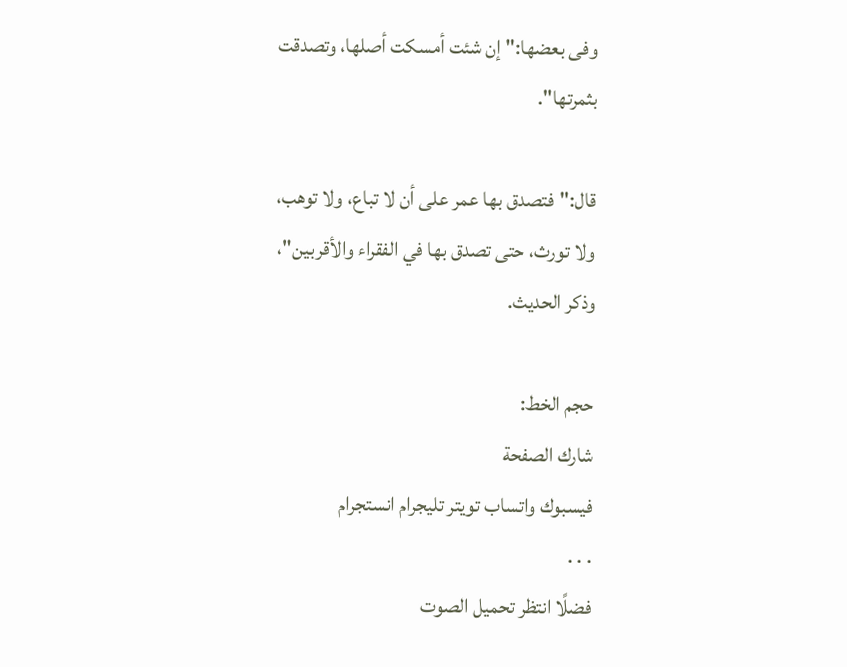وفى بعضها:"إن شئت أمسكت أصلها، وتصدقت بثمرتها".

قال:"فتصدق بها عمر على أن لا تباع، ولا توهب، ولا تورث، حتى تصدق بها في الفقراء والأقربين"، وذكر الحديث.

حجم الخط:
شارك الصفحة
فيسبوك واتساب تويتر تليجرام انستجرام
. . .
فضلًا انتظر تحميل الصوت